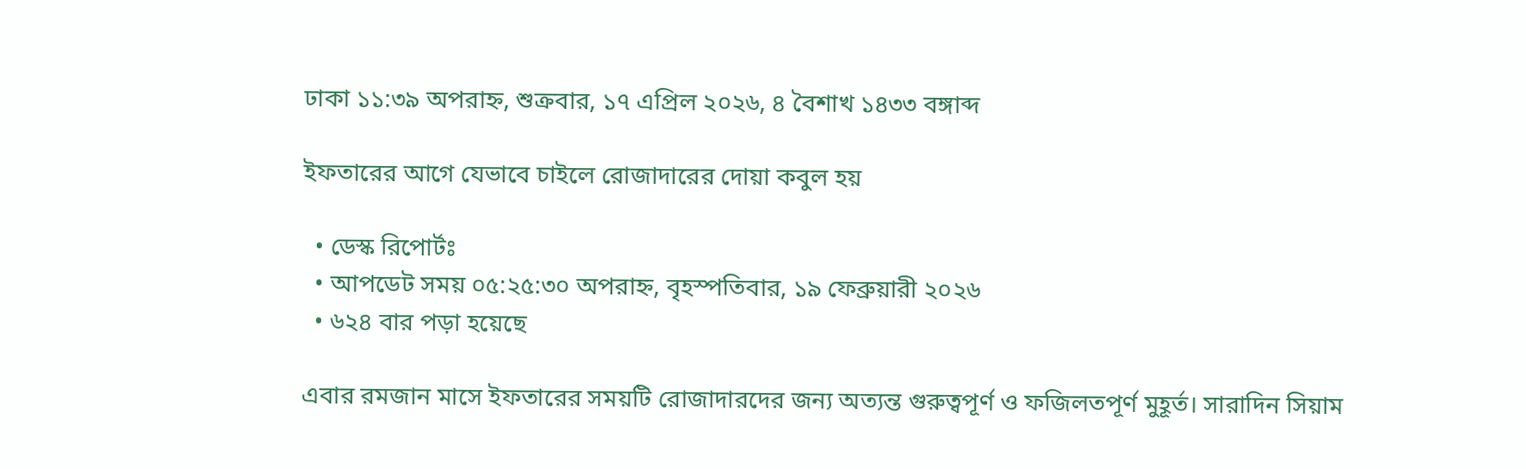ঢাকা ১১:৩৯ অপরাহ্ন, শুক্রবার, ১৭ এপ্রিল ২০২৬, ৪ বৈশাখ ১৪৩৩ বঙ্গাব্দ

ইফতারের আগে যেভাবে চাইলে রোজাদারের দোয়া কবুল হয়

  • ডেস্ক রিপোর্টঃ
  • আপডেট সময় ০৫:২৫:৩০ অপরাহ্ন, বৃহস্পতিবার, ১৯ ফেব্রুয়ারী ২০২৬
  • ৬২৪ বার পড়া হয়েছে

এবার রমজান মাসে ইফতারের সময়টি রোজাদারদের জন্য অত্যন্ত গুরুত্বপূর্ণ ও ফজিলতপূর্ণ মুহূর্ত। সারাদিন সিয়াম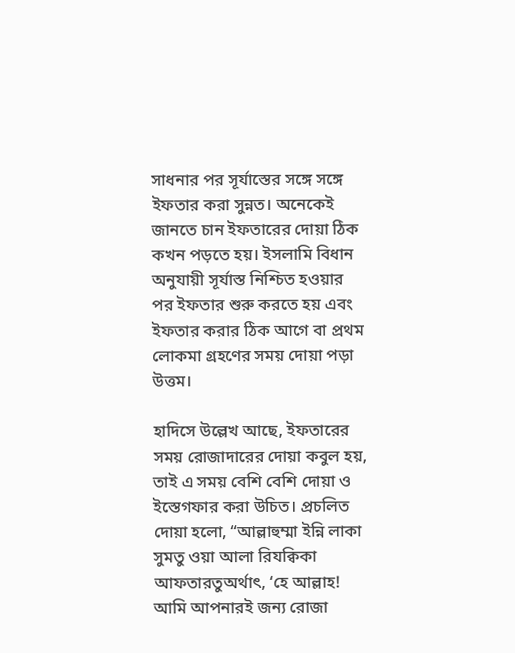সাধনার পর সূর্যাস্তের সঙ্গে সঙ্গে ইফতার করা সুন্নত। অনেকেই জানতে চান ইফতারের দোয়া ঠিক কখন পড়তে হয়। ইসলামি বিধান অনুযায়ী সূর্যাস্ত নিশ্চিত হওয়ার পর ইফতার শুরু করতে হয় এবং ইফতার করার ঠিক আগে বা প্রথম লোকমা গ্রহণের সময় দোয়া পড়া উত্তম।

হাদিসে উল্লেখ আছে, ইফতারের সময় রোজাদারের দোয়া কবুল হয়, তাই এ সময় বেশি বেশি দোয়া ও ইস্তেগফার করা উচিত। প্রচলিত দোয়া হলো, “আল্লাহুম্মা ইন্নি লাকা সুমতু ওয়া আলা রিযক্বিকা আফতারতুঅর্থাৎ, ‘হে আল্লাহ! আমি আপনারই জন্য রোজা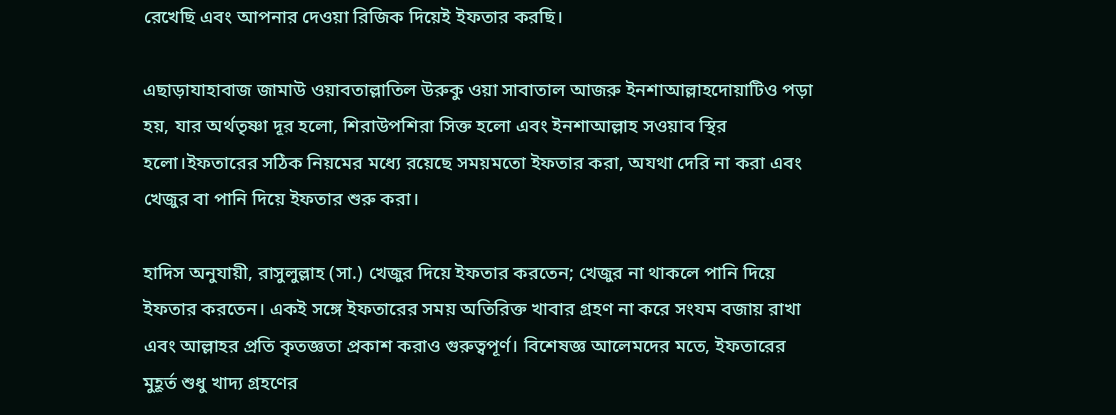রেখেছি এবং আপনার দেওয়া রিজিক দিয়েই ইফতার করছি।

এছাড়াযাহাবাজ জামাউ ওয়াবতাল্লাতিল উরুকু ওয়া সাবাতাল আজরু ইনশাআল্লাহদোয়াটিও পড়া হয়, যার অর্থতৃষ্ণা দূর হলো, শিরাউপশিরা সিক্ত হলো এবং ইনশাআল্লাহ সওয়াব স্থির হলো।ইফতারের সঠিক নিয়মের মধ্যে রয়েছে সময়মতো ইফতার করা, অযথা দেরি না করা এবং খেজুর বা পানি দিয়ে ইফতার শুরু করা।

হাদিস অনুযায়ী, রাসুলুল্লাহ (সা.) খেজুর দিয়ে ইফতার করতেন; খেজুর না থাকলে পানি দিয়ে ইফতার করতেন। একই সঙ্গে ইফতারের সময় অতিরিক্ত খাবার গ্রহণ না করে সংযম বজায় রাখা এবং আল্লাহর প্রতি কৃতজ্ঞতা প্রকাশ করাও গুরুত্বপূর্ণ। বিশেষজ্ঞ আলেমদের মতে, ইফতারের মুহূর্ত শুধু খাদ্য গ্রহণের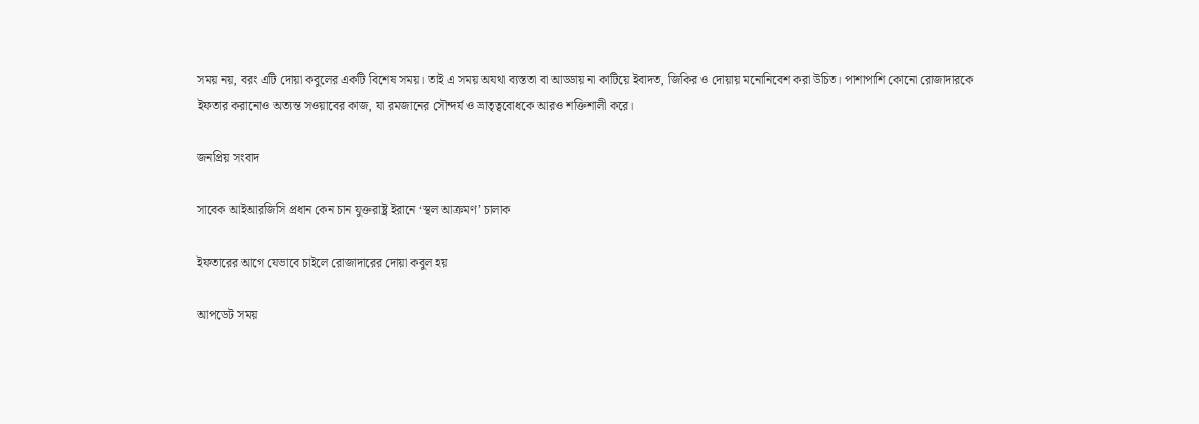সময় নয়, বরং এটি দোয়া কবুলের একটি বিশেষ সময়। তাই এ সময় অযথা ব্যস্ততা বা আড্ডায় না কাটিয়ে ইবাদত, জিকির ও দোয়ায় মনোনিবেশ করা উচিত। পাশাপাশি কোনো রোজাদারকে ইফতার করানোও অত্যন্ত সওয়াবের কাজ, যা রমজানের সৌন্দর্য ও ভ্রাতৃত্ববোধকে আরও শক্তিশালী করে।

জনপ্রিয় সংবাদ

সাবেক আইআরজিসি প্রধান কেন চান যুক্তরাষ্ট্র ইরানে ‘স্থল আক্রমণ’ চালাক

ইফতারের আগে যেভাবে চাইলে রোজাদারের দোয়া কবুল হয়

আপডেট সময়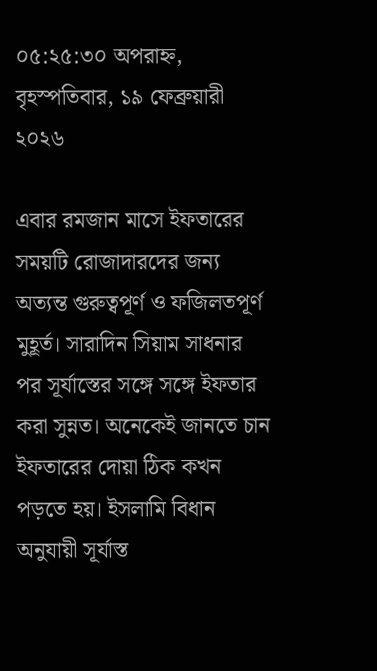০৫:২৫:৩০ অপরাহ্ন, বৃহস্পতিবার, ১৯ ফেব্রুয়ারী ২০২৬

এবার রমজান মাসে ইফতারের সময়টি রোজাদারদের জন্য অত্যন্ত গুরুত্বপূর্ণ ও ফজিলতপূর্ণ মুহূর্ত। সারাদিন সিয়াম সাধনার পর সূর্যাস্তের সঙ্গে সঙ্গে ইফতার করা সুন্নত। অনেকেই জানতে চান ইফতারের দোয়া ঠিক কখন পড়তে হয়। ইসলামি বিধান অনুযায়ী সূর্যাস্ত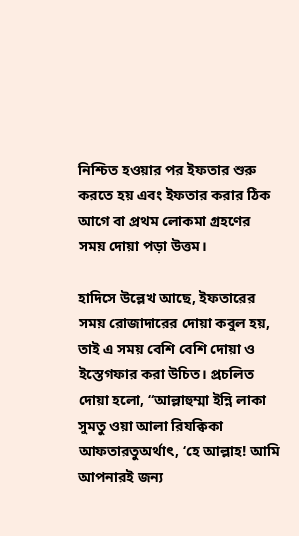নিশ্চিত হওয়ার পর ইফতার শুরু করতে হয় এবং ইফতার করার ঠিক আগে বা প্রথম লোকমা গ্রহণের সময় দোয়া পড়া উত্তম।

হাদিসে উল্লেখ আছে, ইফতারের সময় রোজাদারের দোয়া কবুল হয়, তাই এ সময় বেশি বেশি দোয়া ও ইস্তেগফার করা উচিত। প্রচলিত দোয়া হলো, “আল্লাহুম্মা ইন্নি লাকা সুমতু ওয়া আলা রিযক্বিকা আফতারতুঅর্থাৎ, ‘হে আল্লাহ! আমি আপনারই জন্য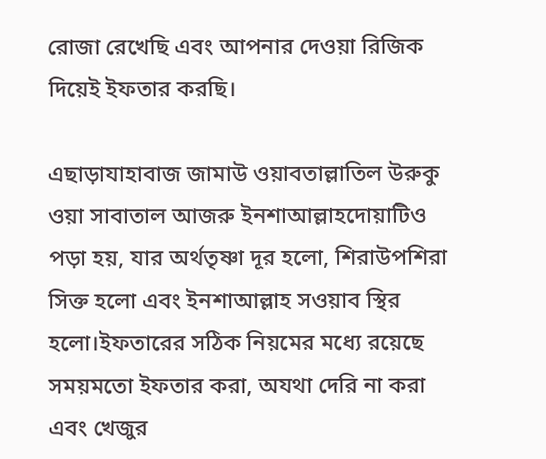রোজা রেখেছি এবং আপনার দেওয়া রিজিক দিয়েই ইফতার করছি।

এছাড়াযাহাবাজ জামাউ ওয়াবতাল্লাতিল উরুকু ওয়া সাবাতাল আজরু ইনশাআল্লাহদোয়াটিও পড়া হয়, যার অর্থতৃষ্ণা দূর হলো, শিরাউপশিরা সিক্ত হলো এবং ইনশাআল্লাহ সওয়াব স্থির হলো।ইফতারের সঠিক নিয়মের মধ্যে রয়েছে সময়মতো ইফতার করা, অযথা দেরি না করা এবং খেজুর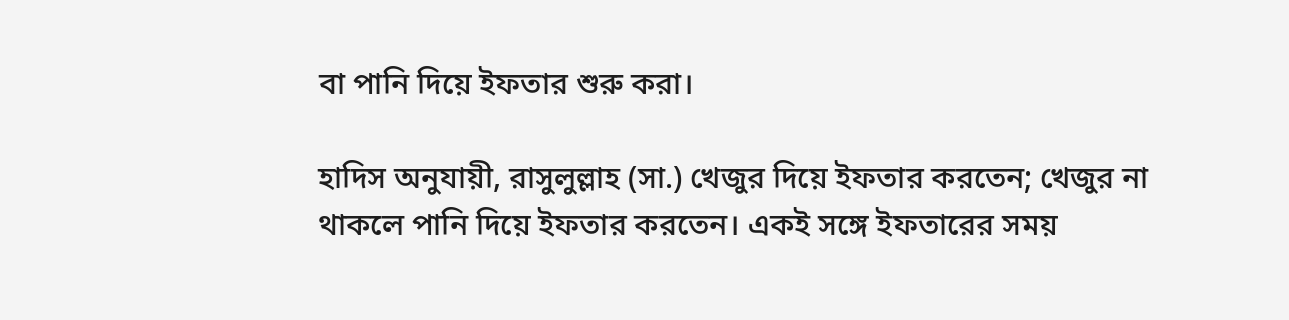বা পানি দিয়ে ইফতার শুরু করা।

হাদিস অনুযায়ী, রাসুলুল্লাহ (সা.) খেজুর দিয়ে ইফতার করতেন; খেজুর না থাকলে পানি দিয়ে ইফতার করতেন। একই সঙ্গে ইফতারের সময়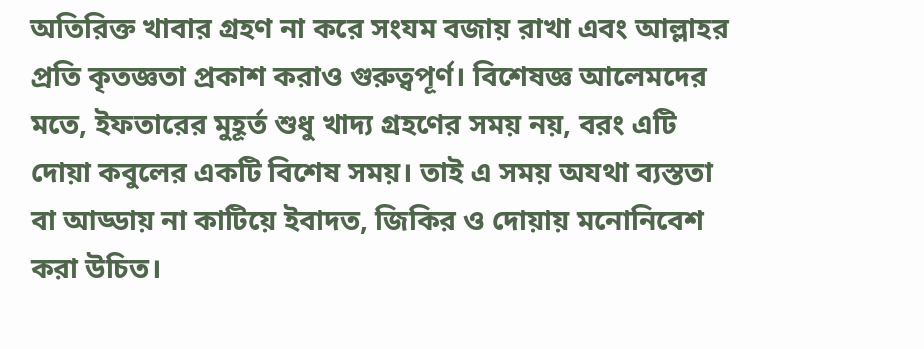অতিরিক্ত খাবার গ্রহণ না করে সংযম বজায় রাখা এবং আল্লাহর প্রতি কৃতজ্ঞতা প্রকাশ করাও গুরুত্বপূর্ণ। বিশেষজ্ঞ আলেমদের মতে, ইফতারের মুহূর্ত শুধু খাদ্য গ্রহণের সময় নয়, বরং এটি দোয়া কবুলের একটি বিশেষ সময়। তাই এ সময় অযথা ব্যস্ততা বা আড্ডায় না কাটিয়ে ইবাদত, জিকির ও দোয়ায় মনোনিবেশ করা উচিত।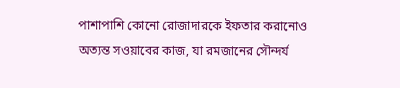পাশাপাশি কোনো রোজাদারকে ইফতার করানোও অত্যন্ত সওয়াবের কাজ, যা রমজানের সৌন্দর্য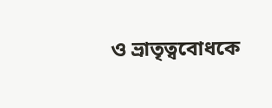ও ভ্রাতৃত্ববোধকে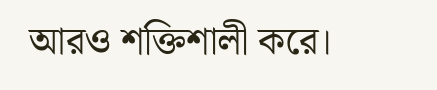আরও শক্তিশালী করে।